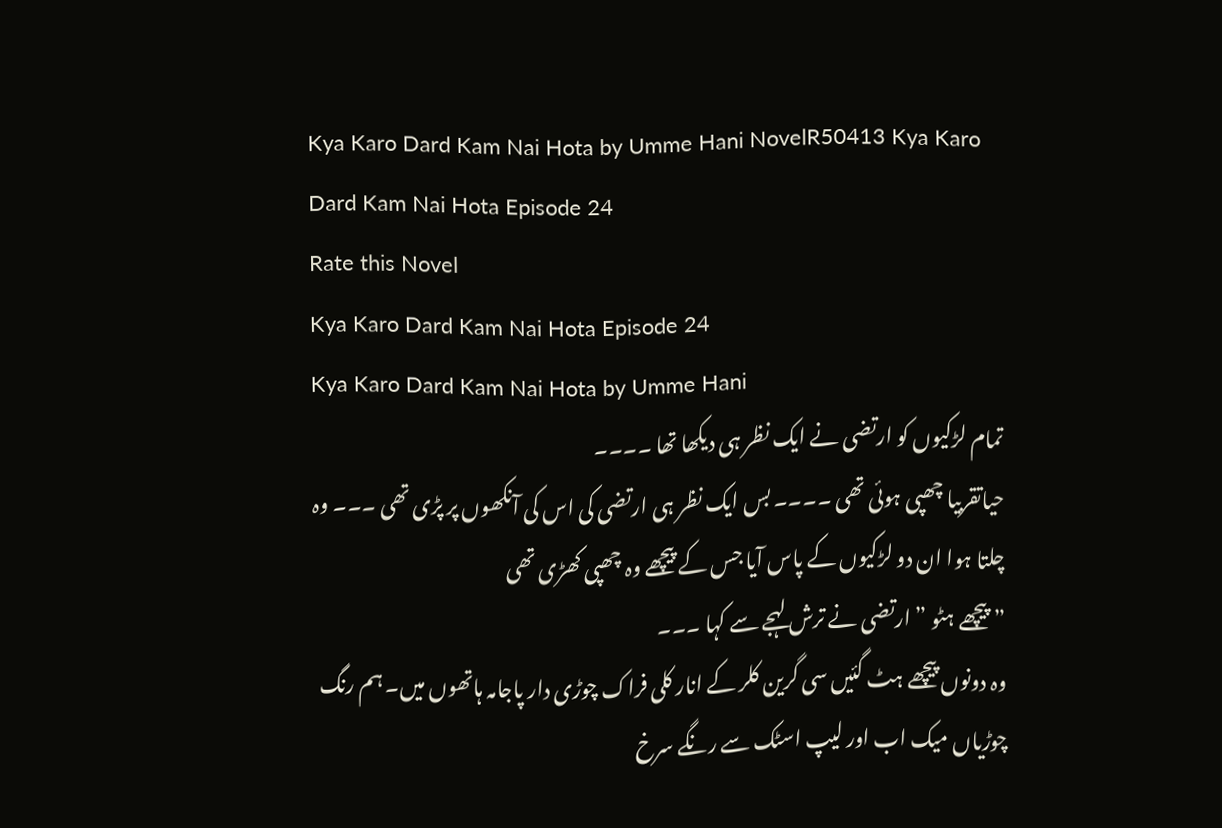Kya Karo Dard Kam Nai Hota by Umme Hani NovelR50413 Kya Karo Dard Kam Nai Hota Episode 24
Rate this Novel
Kya Karo Dard Kam Nai Hota Episode 24
Kya Karo Dard Kam Nai Hota by Umme Hani
تمام لڑکیوں کو ارتضی نے ایک نظر ہی دیکھا تھا ۔۔۔۔
حیاتقربیا چھپی ہوئی تھی ۔۔۔۔ بس ایک نظر ہی ارتضی کی اس کی آنکھوں پر پڑی تھی ۔۔۔ وہ چلتا ہوا ان دو لڑکیوں کے پاس آیا جس کے پیچھے وہ چھپی کھڑی تھی
” پیچھے ہٹو ” ارتضی نے ترش لہجے سے کہا ۔۔۔
وہ دونوں پیچھے ہٹ گئیں سی گرین کلر کے انار کلی فراک چوڑی دار پاجامہ ہاتھوں میں۔ ہم رنگ چوڑیاں میک اب اور لیپ اسٹک سے رنگے سرخ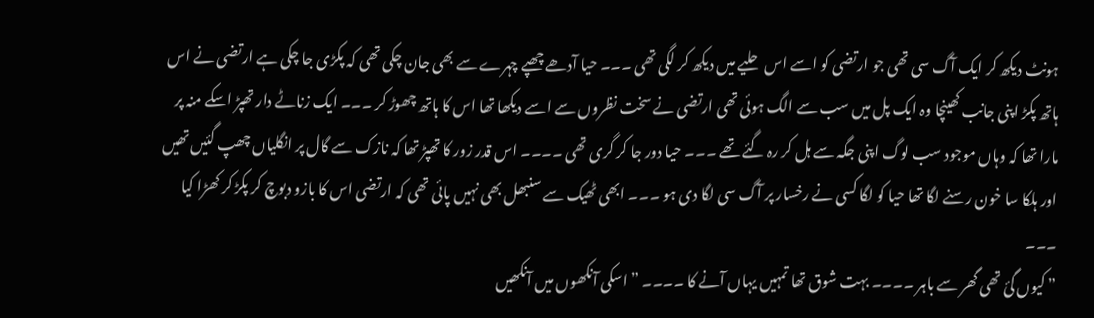ہونٹ دیکھ کر ایک آگ سی تھی جو ارتضی کو اسے اس حلیے میں دیکھ کر لگی تھی ۔۔۔ حیا آدھے چھپے چہرے سے بھی جان چکی تھی کہ پکڑی جا چکی ہے ارتضی نے اس ہاتھ پکڑ اپنی جانب کھینچا وہ ایک پل میں سب سے الگ ہوئی تھی ارتضی نے سخت نظروں سے اسے دیکھا تھا اس کا ہاتھ چھوڑ کر ۔۔۔ ایک زناٹے دار تھپڑ اسکے منہ پر مارا تھا کہ وہاں موجود سب لوگ اپنی جگہ سے ہل کر رہ گئے تھے ۔۔۔ حیا دور جا کر گری تھی ۔۔۔۔ اس قدر زور کا تھپڑ تھا کہ نازک سے گال پر انگلیاں چھپ گئیں تھیں اور ہلکا سا خون رسنے لگا تھا حیا کو لگا کسی نے رخسار پر آگ سی لگا دی ہو ۔۔۔ ابھی ٹھیک سے سنبھل بھی نہیں پائی تھی کہ ارتضی اس کا بازو دبوچ کر پکڑ کر کھڑا کیا ۔۔۔
” کیوں گئ تھی گھر سے باہر ۔۔۔۔ بہت شوق تھا تمہیں یہاں آنے کا ۔۔۔۔ ” اسکی آنکھوں میں آنکھیں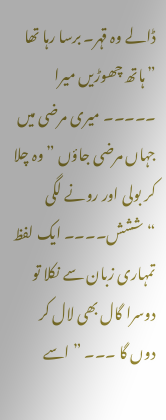ڈالے وہ قہر۔ برسا رہا تھا
” ہاتھ چھوڑیں میرا ۔۔۔۔۔ میری مرضی میں جہاں مرضی جاؤں ” وہ چلا کر بولی اور رونے لگی
“ششش۔۔۔۔ ایک لفظ تمہاری زبان سے نکلا تو دوسرا گال بھی لال کر دوں گا ۔۔۔ ” اسے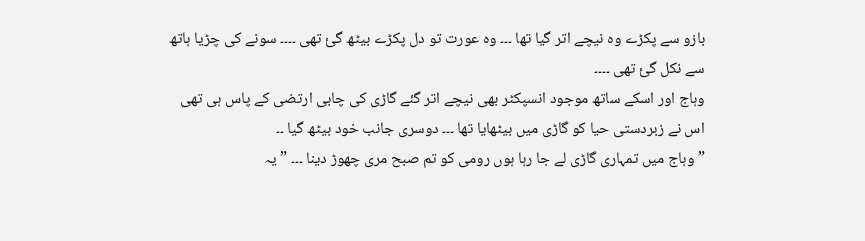بازو سے پکڑے وہ نیچے اتر گیا تھا ۔۔۔ وہ عورت تو دل پکڑے بیٹھ گئ تھی ۔۔۔۔ سونے کی چڑیا ہاتھ سے نکل گئ تھی ۔۔۔۔
وہاج اور اسکے ساتھ موجود انسپکٹر بھی نیچے اتر گئے گاڑی کی چابی ارتضی کے پاس ہی تھی اس نے زبردستی حیا کو گاڑی میں بیٹھایا تھا ۔۔۔ دوسری جانب خود بیٹھ گیا ۔۔
” وہاج میں تمہاری گاڑی لے جا رہا ہوں رومی کو تم صبح مری چھوڑ دینا ۔۔۔ ” یہ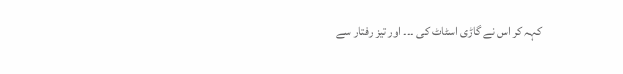کہہ کر اس نے گاڑی اسٹاٹ کی ۔۔۔ اور تیز رفتار سے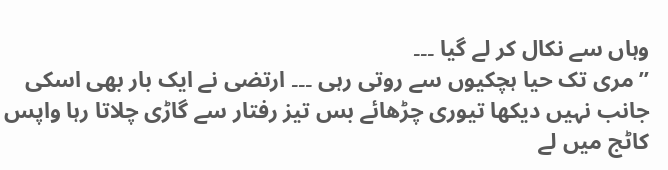وہاں سے نکال کر لے گیا ۔۔۔
” مری تک حیا ہچکیوں سے روتی رہی ۔۔۔ ارتضی نے ایک بار بھی اسکی جانب نہیں دیکھا تیوری چڑھائے بس تیز رفتار سے گاڑی چلاتا رہا واپس کاٹج میں لے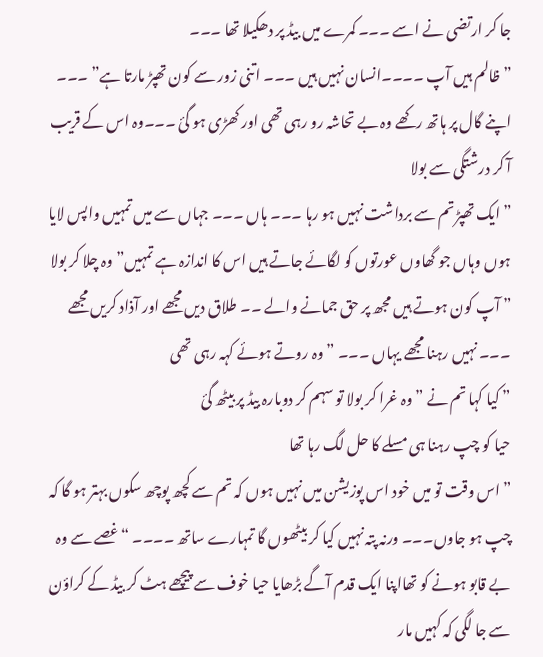جا کر ارتضی نے اسے ۔۔۔ کمرے میں بیڈ پر دھکیلا تھا ۔۔۔
” ظالم ہیں آپ ۔۔۔۔انسان نہیں ہیں ۔۔۔ اتنی زور سے کون تھپڑ مارتا ہے” ۔۔۔ اپنے گال پر ہاتھ رکھے وہ بے تحاشہ رو رہی تھی اور کھڑی ہو گئ ۔۔۔وہ اس کے قریب آ کر درشتگی سے بولا
” ایک تھپڑ تم سے برداشت نہیں ہو رہا ۔۔۔ ہاں ۔۔۔ جہاں سے میں تمہیں واپس لایا ہوں وہاں جو گھاوں عورتوں کو لگائے جاتے ہیں اس کا اندازہ ہے تمہیں” وہ چلا کر بولا
” آپ کون ہوتے ہیں مجھ پر حق جمانے والے ۔۔ طلاق دیں مجھے اور آذاد کریں مجھے ۔۔۔ نہیں رہنا مجھے یہاں ۔۔۔ ” وہ روتے ہوئے کہہ رہی تھی
” کیا کہا تم نے ” وہ غرا کر بولا تو سہم کر دوبارہ بیڈ پر بیٹھ گئ
حیا کو چپ رہنا ہی مسلے کا حل لگ رہا تھا
” اس وقت تو میں خود اس پوزیشن میں نہیں ہوں کہ تم سے کچھ پوچھ سکوں بہتر ہو گا کہ چپ ہو جاوں۔۔۔ ورنہ پتہ نہیں کیا کر بیٹھوں گا تمہارے ساتھ ۔۔۔۔ “غصے سے وہ بے قابو ہونے کو تھااپنا ایک قدم آگے بڑھایا حیا خوف سے پیچھے ہٹ کر بیڈ کے کراؤن سے جا لگی کہ کہیں مار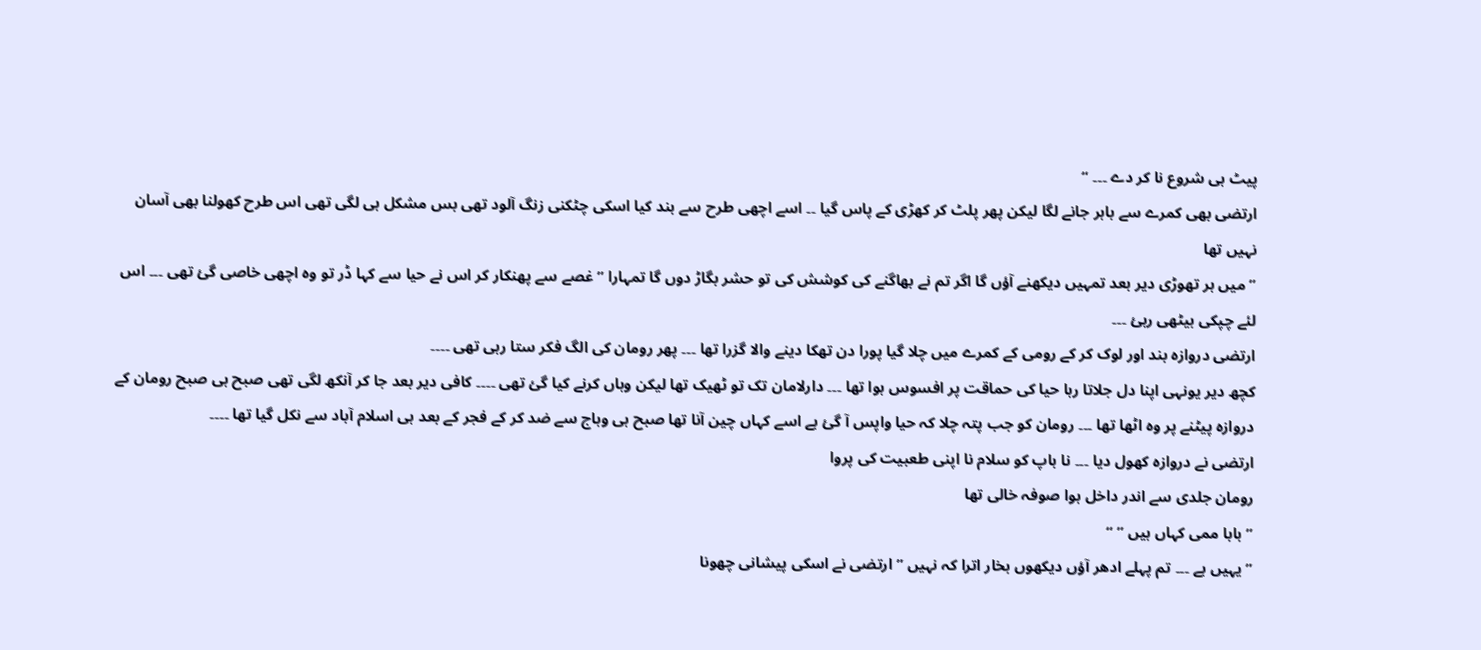پیٹ ہی شروع نا کر دے ۔۔۔ “
ارتضی بھی کمرے سے باہر جانے لگا لیکن پھر پلٹ کر کھڑی کے پاس گیا ۔۔ اسے اچھی طرح سے بند کیا اسکی چٹکنی زنگ آلود تھی بس مشکل ہی لگی تھی اس طرح کھولنا بھی آسان نہیں تھا
” میں ہر تھوڑی دیر بعد تمہیں دیکھنے آؤں گا اگر تم نے بھاگنے کی کوشش کی تو حشر بگاڑ دوں گا تمہارا ” غصے سے پھنکار کر اس نے حیا سے کہا ڈر تو وہ اچھی خاصی گئ تھی ۔۔۔ اس لئے چپکی بیٹھی رہئ ۔۔۔
ارتضی دروازہ بند اور لوک کر کے رومی کے کمرے میں چلا گیا پورا دن تھکا دینے والا گزرا تھا ۔۔۔ پھر رومان کی الگ فکر ستا رہی تھی ۔۔۔۔
کچھ دیر یونہی اپنا دل جلاتا رہا حیا کی حماقت پر افسوس ہوا تھا ۔۔۔ دارلامان تک تو ٹھیک تھا لیکن وہاں کرنے کیا گئ تھی ۔۔۔۔ کافی دیر بعد جا کر آنکھ لگی تھی صبح ہی صبح رومان کے دروازہ پیٹنے پر وہ اٹھا تھا ۔۔۔ رومان کو جب پتہ چلا کہ حیا واپس آ گئ ہے اسے کہاں چین آنا تھا صبح ہی وہاج سے ضد کر کے فجر کے بعد ہی اسلام آباد سے نکل گیا تھا ۔۔۔۔
ارتضی نے دروازہ کھول دیا ۔۔۔ نا باپ کو سلام نا اپنی طعبیت کی پروا
رومان جلدی سے اندر داخل ہوا صوفہ خالی تھا
” بابا ممی کہاں ہیں ” “
” یہیں ہے ۔۔۔ تم پہلے ادھر آؤں دیکھوں بخار اترا کہ نہیں ” ارتضی نے اسکی پیشانی چھونا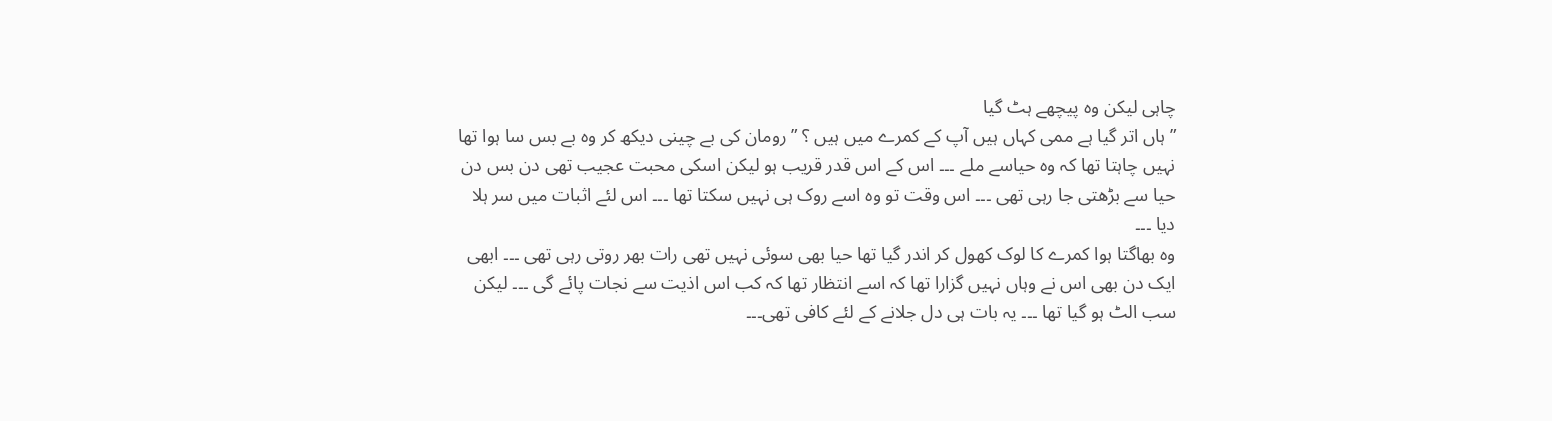چاہی لیکن وہ پیچھے ہٹ گیا
” ہاں اتر گیا ہے ممی کہاں ہیں آپ کے کمرے میں ہیں ؟ ” رومان کی بے چینی دیکھ کر وہ بے بس سا ہوا تھا نہیں چاہتا تھا کہ وہ حیاسے ملے ۔۔۔ اس کے اس قدر قریب ہو لیکن اسکی محبت عجیب تھی دن بس دن حیا سے بڑھتی جا رہی تھی ۔۔۔ اس وقت تو وہ اسے روک ہی نہیں سکتا تھا ۔۔۔ اس لئے اثبات میں سر ہلا دیا ۔۔۔
وہ بھاگتا ہوا کمرے کا لوک کھول کر اندر گیا تھا حیا بھی سوئی نہیں تھی رات بھر روتی رہی تھی ۔۔۔ ابھی ایک دن بھی اس نے وہاں نہیں گزارا تھا کہ اسے انتظار تھا کہ کب اس اذیت سے نجات پائے گی ۔۔۔ لیکن سب الٹ ہو گیا تھا ۔۔۔ یہ بات ہی دل جلانے کے لئے کافی تھی۔۔۔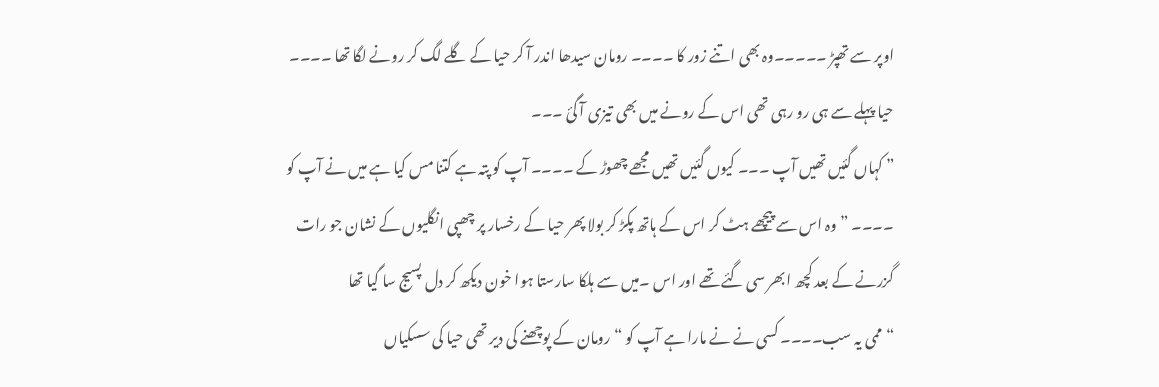اوپر سے تھپڑ ۔۔۔۔۔وہ بھی اتنے زور کا ۔۔۔۔ رومان سیدھا اندر آ کر حیا کے گلے لگ کر رونے لگا تھا ۔۔۔۔ حیا پہلے سے ہی رو رہی تھی اس کے رونے میں بھی تیزی آ گئ ۔۔۔
” کہاں گئیں تھیں آپ ۔۔۔ کیوں گئیں تھیں مجھے چھوڑ کے ۔۔۔۔ آپ کو پتہ ہے کتنا مس کیا ہے میں نے آپ کو ۔۔۔۔ ” وہ اس سے پیچھے ہٹ کر اس کے ہاتھ پکڑ کر بولا پھر حیا کے رخسار پر چھپی انگلیوں کے نشان جو رات گزرنے کے بعد کچھ ابھر سی گئے تھے اور اس ۔میں سے ہلکا سارستا ہوا خون دیکھ کر دل پسیج سا گیا تھا
“ممی یہ سب۔۔۔۔ کسی نے نے مارا ہے آپ کو “رومان کے پوچھنے کی دیر تھی حیا کی سسکیاں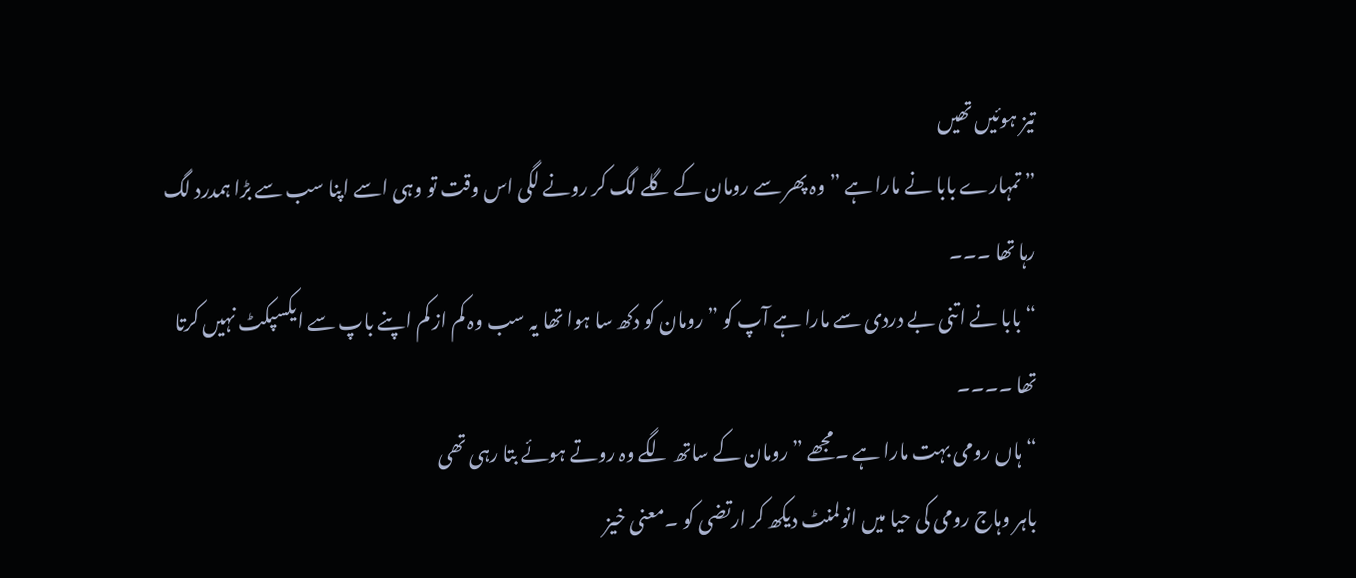تیز ہوئیں تھیں
” تمہارے بابا نے مارا ہے ” وہ پھر سے رومان کے گلے لگ کر رونے لگی اس وقت تو وہی اسے اپنا سب سے بڑا ہمدرد لگ رہا تھا ۔۔۔
“بابا نے اتنی بے دردی سے مارا ہے آپ کو ” رومان کو دکھ سا ہوا تھا یہ سب وہ کم از کم اپنے باپ سے ایکسپکٹ نہیں کرتا تھا ۔۔۔۔
“ہاں رومی بہت مارا ہے ۔مجھے ” رومان کے ساتھ لگے وہ روتے ہوئے بتا رہی تھی
باہر وہاج رومی کی حیا میں انولمنٹ دیکھ کر ارتضی کو ۔معنی خیز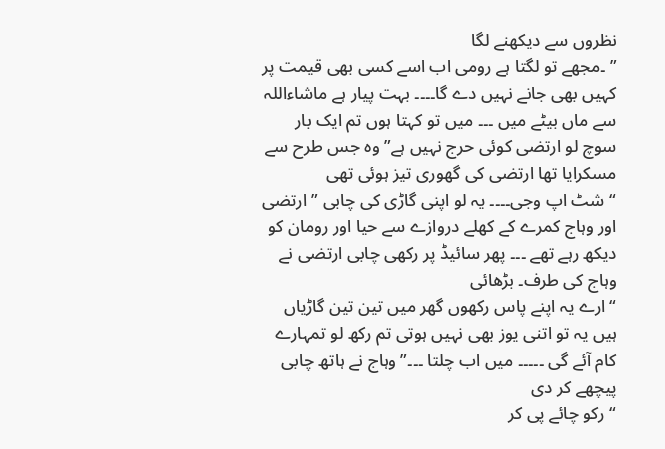نظروں سے دیکھنے لگا
” ۔مجھے تو لگتا ہے رومی اب اسے کسی بھی قیمت پر کہیں بھی جانے نہیں دے گا۔۔۔۔ بہت پیار ہے ماشاءاللہ سے ماں بیٹے میں ۔۔۔ میں تو کہتا ہوں تم ایک بار سوچ لو ارتضی کوئی حرج نہیں ہے” وہ جس طرح سے مسکرایا تھا ارتضی کی گھوری تیز ہوئی تھی
“شٹ اپ وجی۔۔۔۔ یہ لو اپنی گاڑی کی چابی ” ارتضی اور وہاج کمرے کے کھلے دروازے سے حیا اور رومان کو دیکھ رہے تھے ۔۔۔ پھر سائیڈ پر رکھی چابی ارتضی نے وہاج کی طرف۔ بڑھائی
“ارے یہ اپنے پاس رکھوں گھر میں تین تین گاڑیاں ہیں یہ تو اتنی یوز بھی نہیں ہوتی تم رکھ لو تمہارے کام آئے گی ۔۔۔۔۔ میں اب چلتا ۔۔۔”وہاج نے ہاتھ چابی پیچھے کر دی
“رکو چائے پی کر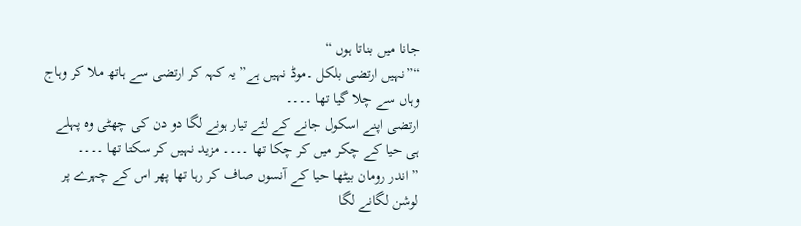جانا میں بناتا ہوں “
“”نہیں ارتضی بلکل ۔موڈ نہیں ہے” یہ کہہ کر ارتضی سے ہاتھ ملا کر وہاج وہاں سے چلا گیا تھا ۔۔۔۔
ارتضی اپنے اسکول جانے کے لئے تیار ہونے لگا دو دن کی چھٹی وہ پہلے ہی حیا کے چکر میں کر چکا تھا ۔۔۔۔ مزید نہیں کر سکتا تھا ۔۔۔۔
” اندر رومان بیٹھا حیا کے آنسوں صاف کر رہا تھا پھر اس کے چہرے پر لوشن لگانے لگا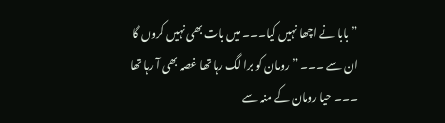” بابا نے اچھا نہیں کیا۔۔۔ میں بات بھی نہیں کروں گا ان سے ۔۔۔ ” رومان کو برا لگ رہا تھا غصہ بھی آ رہا تھا ۔۔۔ حیا رومان کے منہ سے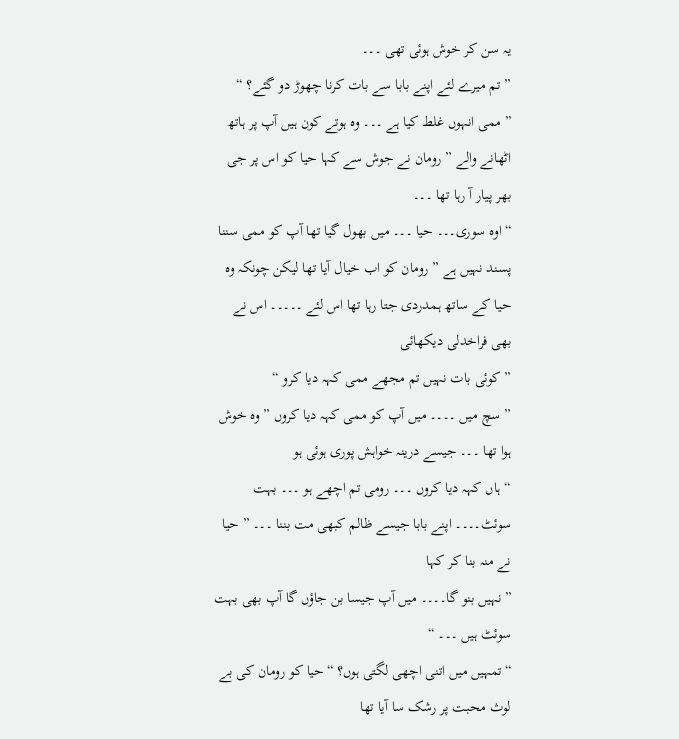یہ سن کر خوش ہوئی تھی ۔۔۔
” تم میرے لئے اپنے بابا سے بات کرنا چھوڑ دو گئے؟ “
” ممی انہوں غلط کیا ہے ۔۔۔ وہ ہوتے کون ہیں آپ پر ہاتھ اٹھانے والے ” رومان نے جوش سے کہا حیا کو اس پر جی بھر پیار آ رہا تھا ۔۔۔
“اوہ سوری۔۔۔ حیا ۔۔۔ میں بھول گیا تھا آپ کو ممی سننا پسند نہیں ہے ” رومان کو اب خیال آیا تھا لیکن چونکہ وہ حیا کے ساتھ ہمدردی جتا رہا تھا اس لئے ۔۔۔۔۔ اس نے بھی فراخدلی دیکھائی
” کوئی بات نہیں تم مجھے ممی کہہ دیا کرو “
” سچ میں ۔۔۔۔ میں آپ کو ممی کہہ دیا کروں ” وہ خوش ہوا تھا ۔۔۔ جیسے درینہ خواہش پوری ہوئی ہو
“ہاں کہہ دیا کروں ۔۔۔ رومی تم اچھے ہو ۔۔۔ بہت سوئٹ۔۔۔۔ اپنے بابا جیسے ظالم کبھی مت بننا ۔۔۔ ” حیا نے منہ بنا کر کہا
” نہیں بنو گا۔۔۔۔ میں آپ جیسا بن جاؤں گا آپ بھی بہت سوئٹ ہیں ۔۔۔ “
“تمہیں میں اتنی اچھی لگتی ہوں؟ “حیا کو رومان کی بے لوث محبت پر رشک سا آیا تھا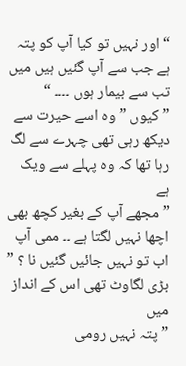“اور نہیں تو کیا آپ کو پتہ ہے جب سے آپ گئیں ہیں میں تب سے بیمار ہوں ۔۔۔۔ “
” کیوں ” وہ اسے حیرت سے دیکھ رہی تھی چہرے سے لگ رہا تھا کہ وہ پہلے سے ویک ہے
” مجھے آپ کے بغیر کچھ بھی اچھا نہیں لگتا ہے ۔۔ ممی آپ اب تو نہیں جائیں گئیں نا ؟ ” بڑی لگاوٹ تھی اس کے انداز میں
” پتہ نہیں رومی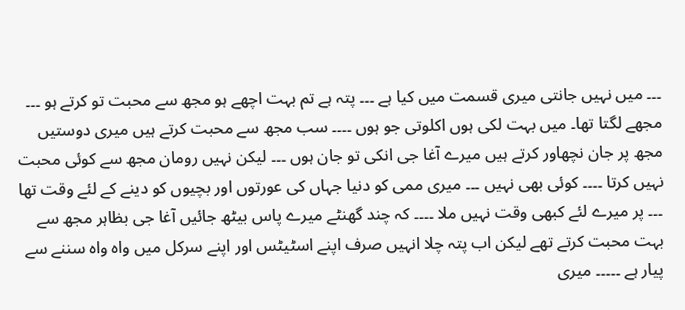۔۔۔ میں نہیں جانتی میری قسمت میں کیا ہے ۔۔۔ پتہ ہے تم بہت اچھے ہو مجھ سے محبت تو کرتے ہو ۔۔۔ مجھے لگتا تھا۔ میں بہت لکی ہوں اکلوتی جو ہوں ۔۔۔۔ سب مجھ سے محبت کرتے ہیں میری دوستیں مجھ پر جان نچھاور کرتے ہیں میرے آغا جی انکی تو جان ہوں ۔۔۔ لیکن نہیں رومان مجھ سے کوئی محبت نہیں کرتا ۔۔۔۔ کوئی بھی نہیں ۔۔۔ میری ممی کو دنیا جہاں کی عورتوں اور بچیوں کو دینے کے لئے وقت تھا ۔۔۔ پر میرے لئے کبھی وقت نہیں ملا ۔۔۔۔ کہ چند گھنٹے میرے پاس بیٹھ جائیں آغا جی بظاہر مجھ سے بہت محبت کرتے تھے لیکن اب پتہ چلا انہیں صرف اپنے اسٹیٹس اور اپنے سرکل میں واہ واہ سننے سے پیار ہے ۔۔۔۔۔ میری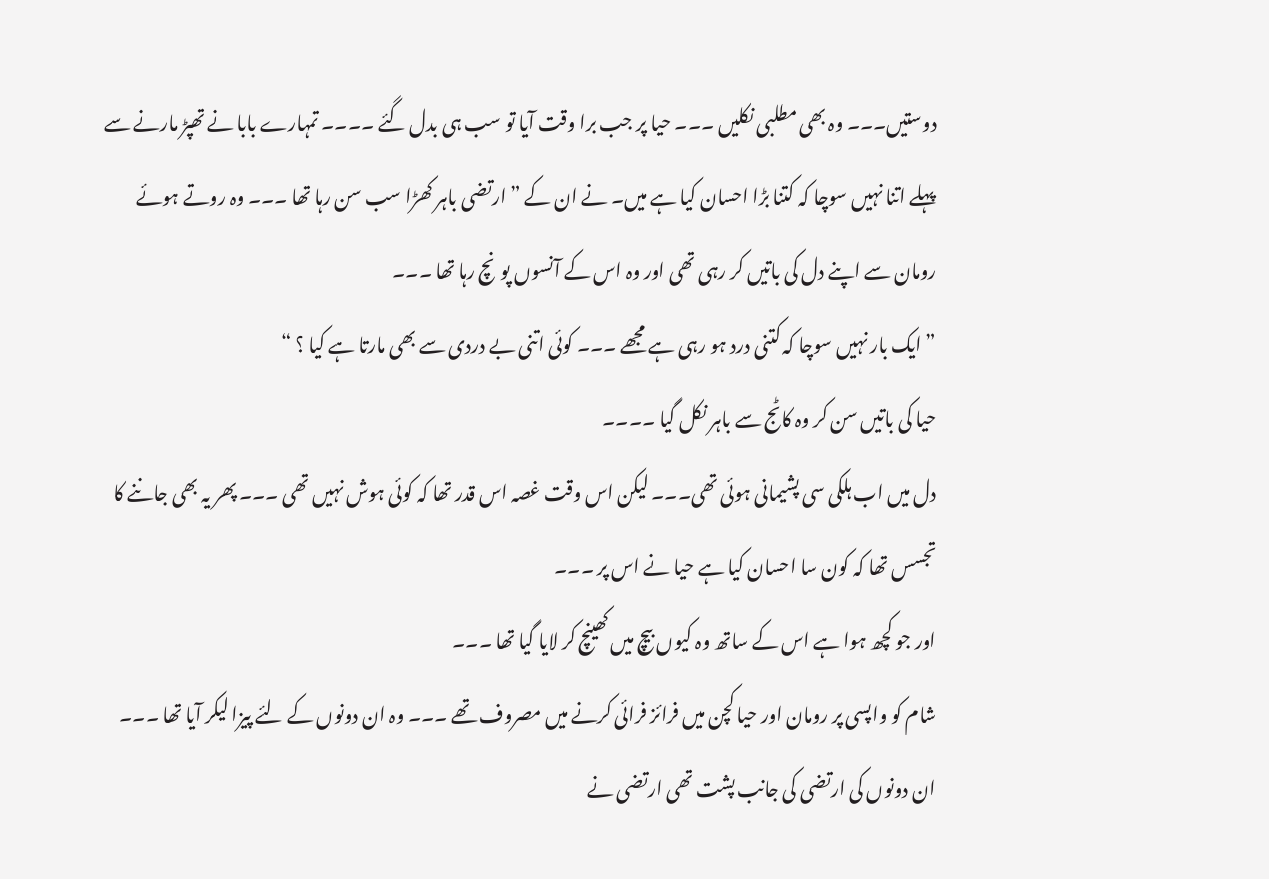دوستیں۔۔۔ وہ بھی مطلبی نکلیں ۔۔۔ حیا پر جب برا وقت آیا تو سب ہی بدل گئے ۔۔۔۔ تمہارے بابا نے تھپڑ مارنے سے پہلے اتنا نہیں سوچا کہ کتنا بڑا احسان کیا ہے میں۔ نے ان کے ” ارتضی باہر کھڑا سب سن رہا تھا ۔۔۔ وہ روتے ہوئے رومان سے اپنے دل کی باتیں کر رہی تھی اور وہ اس کے آنسوں پونچ رہا تھا ۔۔۔
” ایک بار نہیں سوچا کہ کتنی درد ہو رہی ہے مجھے ۔۔۔ کوئی اتنی بے دردی سے بھی مارتا ہے کیا ؟ “
حیا کی باتیں سن کر وہ کاٹج سے باہر نکل گیا ۔۔۔۔
دل میں اب ہلکی سی پشیمانی ہوئی تھی۔۔۔ لیکن اس وقت غصہ اس قدر تھا کہ کوئی ہوش نہیں تھی ۔۔۔ پھر یہ بھی جاننے کا تجسس تھا کہ کون سا احسان کیا ہے حیا نے اس پر ۔۔۔
اور جو کچھ ہوا ہے اس کے ساتھ وہ کیوں بیچ میں کھینچ کر لایا گیا تھا ۔۔۔
شام کو واپسی پر رومان اور حیا کچن میں فرائز فرائی کرنے میں مصروف تھے ۔۔۔ وہ ان دونوں کے لئے پیزا لیکر آیا تھا ۔۔۔ ان دونوں کی ارتضی کی جانب پشت تھی ارتضی نے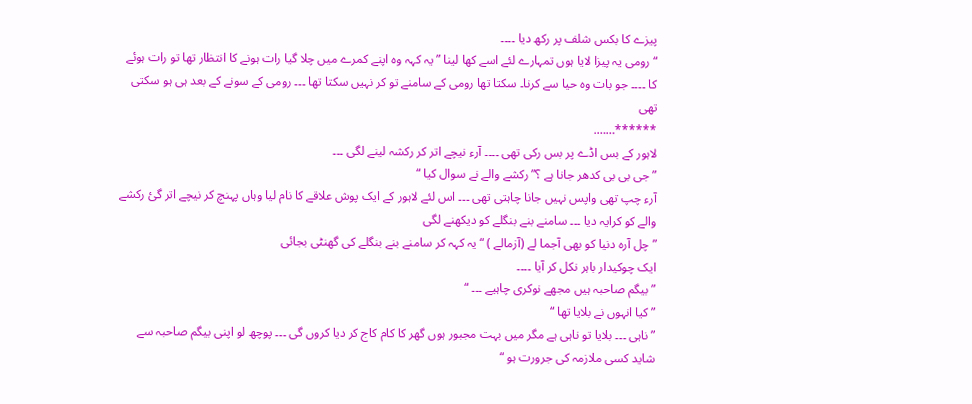پیزے کا بکس شلف پر رکھ دیا ۔۔۔۔
“رومی یہ پیزا لایا ہوں تمہارے لئے اسے کھا لینا ” یہ کہہ وہ اپنے کمرے میں چلا گیا رات ہونے کا انتظار تھا تو رات ہوئے کا ۔۔۔۔ جو بات وہ حیا سے کرنا۔ سکتا تھا رومی کے سامنے تو کر نہیں سکتا تھا ۔۔۔ رومی کے سونے کے بعد ہی ہو سکتی تھی
******…….
لاہور کے بس اڈے پر بس رکی تھی ۔۔۔۔ آرء نیچے اتر کر رکشہ لینے لگی ۔۔۔
” جی بی بی کدھر جانا ہے ؟”رکشے والے نے سوال کیا “
آرء چپ تھی واپس نہیں جانا چاہتی تھی ۔۔۔ اس لئے لاہور کے ایک پوش علاقے کا نام لیا وہاں پہنچ کر نیچے اتر گئ رکشے والے کو کرایہ دیا ۔۔۔ سامنے بنے بنگلے کو دیکھنے لگی
” چل آرہ دنیا کو بھی آجما لے (آزمالے ) “یہ کہہ کر سامنے بنے بنگلے کی گھنٹی بجائی
ایک چوکیدار باہر نکل کر آیا ۔۔۔۔
” بیگم صاحبہ ہیں مجھے نوکری چاہیے ۔۔۔ “
” کیا انہوں نے بلایا تھا “
” ناہی ۔۔۔ بلایا تو ناہی ہے مگر میں بہت مجبور ہوں گھر کا کام کاج کر دیا کروں گی ۔۔۔ پوچھ لو اپنی بیگم صاحبہ سے شاید کسی ملازمہ کی جرورت ہو “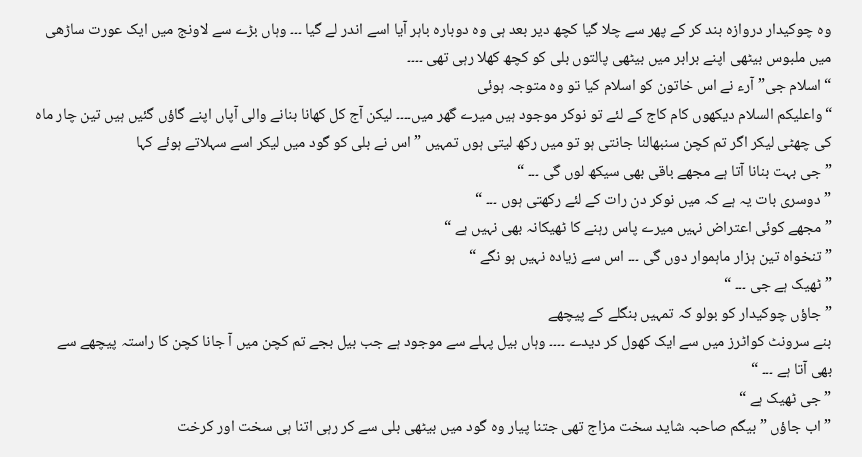وہ چوکیدار دروازہ بند کر کے پھر سے چلا گیا کچھ دیر بعد ہی وہ دوبارہ باہر آیا اسے اندر لے گیا ۔۔۔ وہاں بڑے سے لاونج میں ایک عورت ساڑھی میں ملبوس بیٹھی اپنے برابر میں بیٹھی پالتوں بلی کو کچھ کھلا رہی تھی ۔۔۔۔
“اسلام جی” آرء نے اس خاتون کو اسلام کیا تو وہ متوجہ ہوئی
“واعلیکم السلام دیکھوں کام کاج کے لئے تو نوکر موجود ہیں میرے گھر میں۔۔۔۔ لیکن آج کل کھانا بنانے والی آپاں اپنے گاؤں گئیں ہیں تین چار ماہ کی چھٹی لیکر اگر تم کچن سنبھالنا جانتی ہو تو میں رکھ لیتی ہوں تمہیں ” اس نے بلی کو گود میں لیکر اسے سہلاتے ہوئے کہا
” جی بہت بنانا آتا ہے مجھے باقی بھی سیکھ لوں گی ۔۔۔ “
” دوسری بات یہ ہے کہ میں نوکر دن رات کے لئے رکھتی ہوں ۔۔۔ “
” مجھے کوئی اعتراض نہیں میرے پاس رہنے کا ٹھیکانہ بھی نہیں ہے “
” تنخواہ تین ہزار ماہموار دوں گی ۔۔۔ اس سے زیادہ نہیں ہو نگے “
” ٹھیک ہے جی ۔۔۔ “
” جاؤں چوکیدار کو بولو کہ تمہیں بنگلے کے پیچھے
بنے سرونٹ کواٹرز میں سے ایک کھول کر دیدے ۔۔۔۔ وہاں بیل پہلے سے موجود ہے جب بیل بجے تم کچن میں آ جانا کچن کا راستہ پیچھے سے بھی آتا ہے ۔۔۔ “
” جی ٹھیک ہے “
” اب جاؤں ” بیگم صاحبہ شاید سخت مزاج تھی جتنا پیار وہ گود میں بیٹھی بلی سے کر رہی اتنا ہی سخت اور کرخت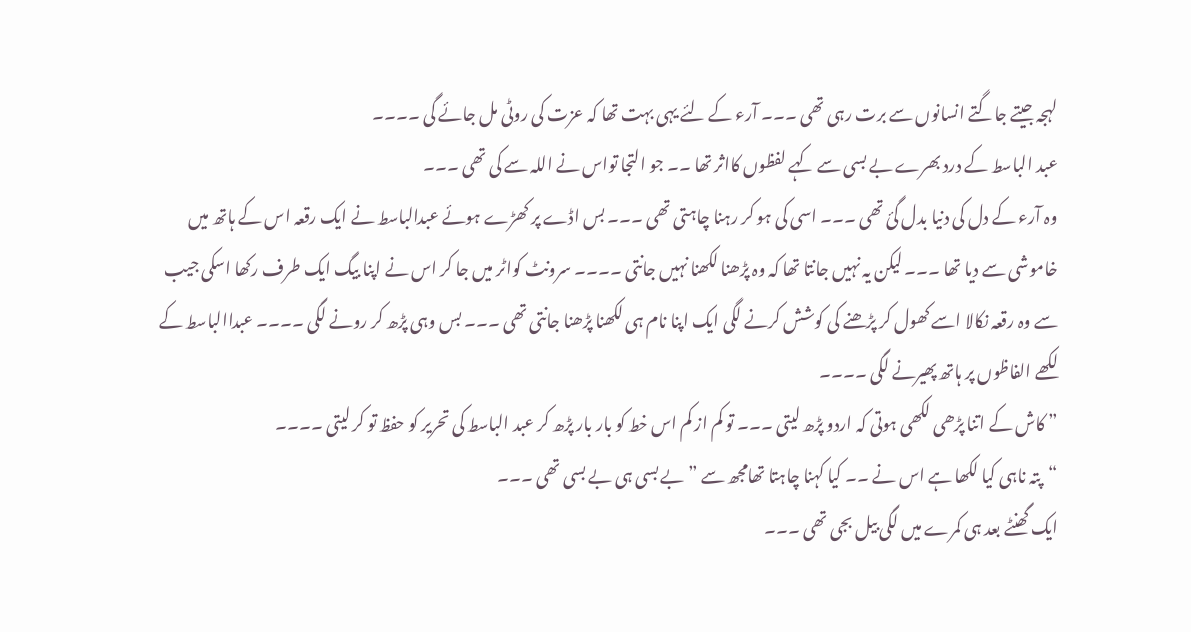لہجہ جیتے جاگتے انسانوں سے برت رہی تھی ۔۔۔ آرء کے لئے یہی بہت تھا کہ عزت کی روٹی مل جائے گی ۔۔۔۔
عبد الباسط کے درد بھرے بے بسی سے کہے لفظوں کااثر تھا ۔۔ جو التجا تواس نے اللہ سے کی تھی ۔۔۔
وہ آرء کے دل کی دنیا بدل گئ تھی ۔۔۔ اسی کی ہو کر رہنا چاہتی تھی ۔۔۔ بس اڈے پر کھڑے ہوئے عبدالباسط نے ایک رقعہ اس کے ہاتھ میں خاموشی سے دیا تھا ۔۔۔ لیکن یہ نہیں جانتا تھا کہ وہ پڑھنا لکھنا نہیں جانتی ۔۔۔۔ سرونٹ کواٹر میں جا کر اس نے اپنا بیگ ایک طرف رکھا اسکی جیب سے وہ رقعہ نکالا اسے کھول کر پڑھنے کی کوشش کرنے لگی ایک اپنا نام ہی لکھنا پڑھنا جانتی تھی ۔۔۔ بس وہی پڑھ کر رونے لگی ۔۔۔۔ عبداالباسط کے لکھے الفاظوں پر ہاتھ پھیرنے لگی ۔۔۔۔
” کاش کے اتنا پڑھی لکھی ہوتی کہ اردو پڑھ لیتی ۔۔۔ تو کم از کم اس خط کو بار بار پڑھ کر عبد الباسط کی تحریر کو حفظ تو کر لیتی ۔۔۔۔
“پتہ ناہی کیا لکھا ہے اس نے ۔۔ کیا کہنا چاہتا تھامجھ سے ” بے بسی ہی بے بسی تھی ۔۔۔
ایک گھنٹے بعد ہی کمرے میں لگی بیل بجی تھی ۔۔۔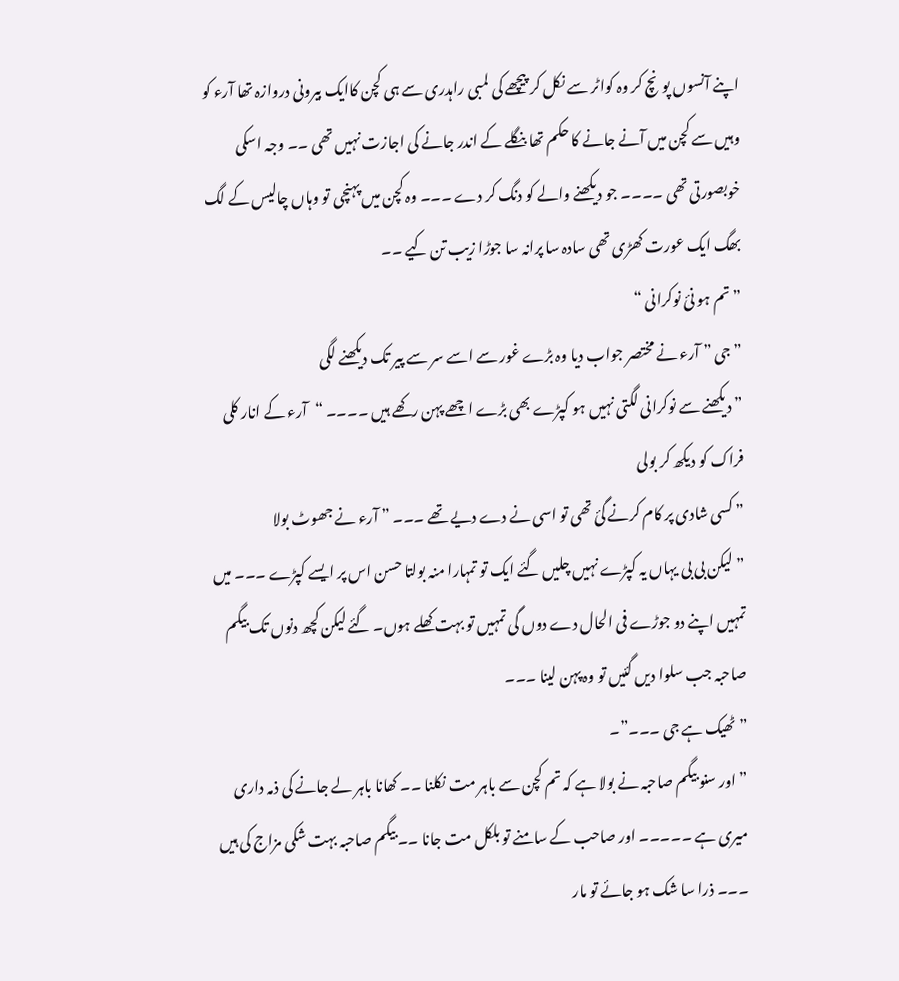اپنے آنسوں پونچ کر وہ کواٹر سے نکل کر پیچھے کی لمبی راہدری سے ہی کچن کاایک بیرونی دروازہ تھا آرء کو وہیں سے کچن میں آنے جانے کا حکم تھا بنگلے کے اندر جانے کی اجازت نہیں تھی ۔۔ وجہ اسکی خوبصورتی تھی ۔۔۔۔ جو دیکھنے والے کو دنگ کر دے ۔۔۔ وہ کچن میں پہنچی تو وہاں چالیس کے لگ بھگ ایک عورت کھڑی تھی سادہ سا پرانہ سا جوڑا زیب تن کیے ۔۔
” تم ہو نئ نوکرانی “
” جی ” آرء نے مختصر جواب دیا وہ بڑے غور سے اسے سر سے پیر تک دیکھنے لگی
” دیکھنے سے نوکرانی لگتی نہیں ہو کپڑے بھی بڑے اچھے پہن رکھے ہیں ۔۔۔۔ “آرء کے انار کلی فراک کو دیکھ کر بولی
” کسی شادی پر کام کرنے گئ تھی تو اسی نے دے دیے تھے ۔۔۔ ” آرء نے جھوٹ بولا
” لیکن بی بی یہاں یہ کپڑے نہیں چلیں گئے ایک تو تمہارا منہ بولتا حسن اس پر ایسے کپڑے ۔۔۔ میں تمہیں اپنے دو جوڑے فی الحال دے دوں گی تمہیں تو بہت کھلے ہوں۔ گئے لیکن کچھ دنوں تک بیگم صاحبہ جب سلوا دیں گئیں تو وہ پہن لینا ۔۔۔
” ٹھیک ہے جی ۔۔۔”۔
” اور سنو بیگم صاحبہ نے بولا ہے کہ تم کچن سے باہر مت نکلنا ۔۔ کھانا باہر لے جانے کی ذمہ داری میری ہے ۔۔۔۔۔ اور صاحب کے سامنے تو بلکل مت جانا ۔۔ بیگم صاحبہ بہت شکی مزاج کی ہیں ۔۔۔ ذرا سا شک ہو جائے تو مار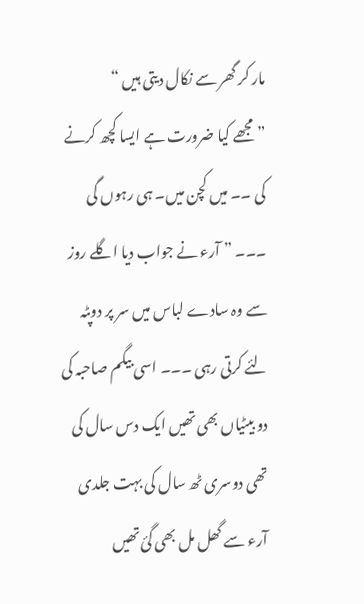مار کر گھر سے نکال دیتی ہیں “
” مجھے کیا ضرورت ہے ایسا کچھ کرنے کی ۔۔ میں کچن میں۔ ہی رہوں گی ۔۔۔ ” آرء نے جواب دیا اگلے روز سے وہ سادے لباس میں سر پر دوپٹہ لئے کرتی رہی ۔۔۔ اسی بیگم صاحبہ کی دو بیٹیاں بھی تھیں ایک دس سال کی تھی دوسری ٹھ سال کی بہت جلدی آرء سے گھل مل بھی گئ تھیں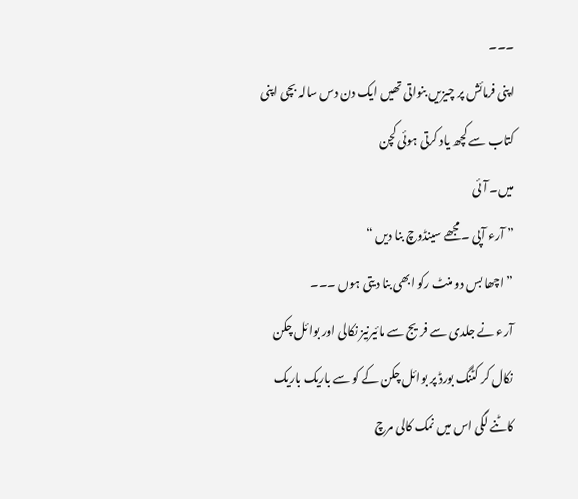۔۔۔
اپنی فرمائش پر چیزیں بنواتی تھیں ایک دن دس سالہ بچی اپنی کتاب سے کچھ یاد کرتی ہوئی کچن
میں۔ آئی
” آرء آپی ۔مجھے سینڈوچ بنا دیں “
” اچھا بس دو منٹ رکو ابھی بنا دیتی ہوں ۔۔۔
آرء نے جلدی سے فریج سے مائیرنیز نکالی اور بوائل چکن نکال کر کٹنگ بورڈ پر بوائل چکن کے کو سے باریک باریک کاٹنے لگی اس میں نمک کالی مرچ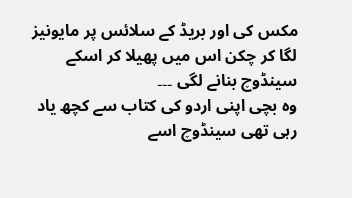مکس کی اور بریڈ کے سلائس پر مایونیز لگا کر چکن اس میں پھیلا کر اسکے سینڈوچ بنانے لگی ۔۔۔
وہ بچی اپنی اردو کی کتاب سے کچھ یاد رہی تھی سینڈوچ اسے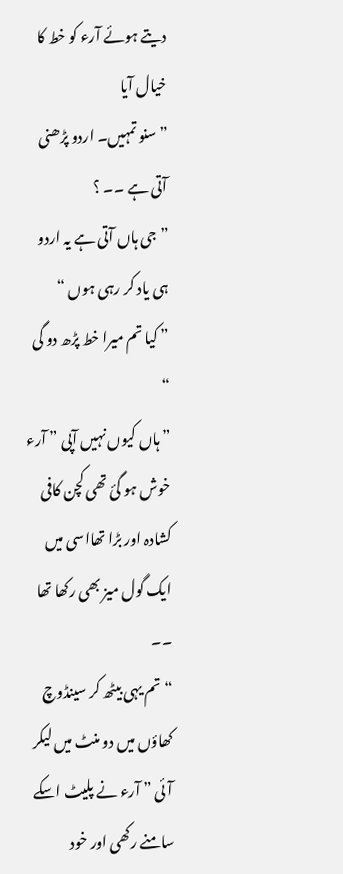دیتے ہوئے آرء کو خط کا خیال آیا
” سنو تمہیں۔ اردو پڑھنی آتی ہے ۔۔ ؟
” جی ہاں آتی ہے یہ اردو ہی یاد کر رہی ہوں “
” کیا تم میرا خط پڑھ دو گی “
” ہاں کیوں نہیں آپی ” آرء خوش ہو گئ تھی کچن کافی کشادہ اور بڑا تھااسی میں ایک گول میز بھی رکھا تھا ۔۔
“تم یہی بیٹھ کر سینڈوچ کھاؤں میں دو منٹ میں لیکر آئی ” آرء نے پلیٹ اسکے سامنے رکھی اور خود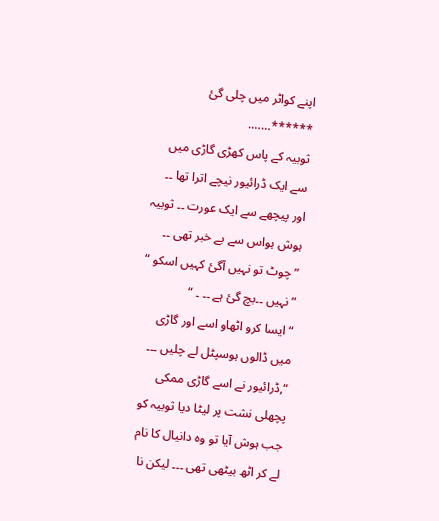اپنے کواٹر میں چلی گئ
******…….
ثوبیہ کے پاس کھڑی گاڑی میں سے ایک ڈرائیور نیچے اترا تھا ۔۔ اور پیچھے سے ایک عورت ۔۔ ثوبیہ ہوش ہواس سے بے خبر تھی ۔۔
” چوٹ تو نہیں آگئ کہیں اسکو “
” نہیں ۔۔بچ گئ ہے ۔۔ ۔ “
“ایسا کرو اٹھاو اسے اور گاڑی میں ڈالوں ہوسپٹل لے چلیں ۔۔۔ “,ڈرائیور نے اسے گاڑی ممکی پچھلی نشت پر لیٹا دیا ثوبیہ کو جب ہوش آیا تو وہ دانیال کا نام لے کر اٹھ بیٹھی تھی ۔۔۔ لیکن نا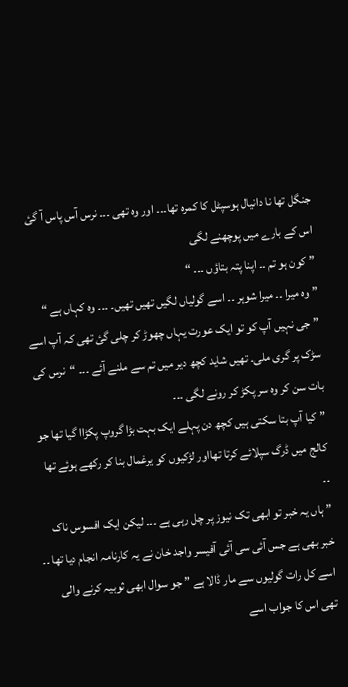جنگل تھا نا دانیال ہوسپٹل کا کمرہ تھا۔۔۔ اور وہ تھی ۔۔۔ نرس آس پاس آ گئ اس کے بارے میں پوچھنے لگی
” کون ہو تم ۔۔ اپنا پتہ بتاؤں ۔۔۔ “
” وہ میرا ۔۔ میرا شوہر ۔۔ اسے گولیاں لگیں تھیں تھیں۔ ۔۔۔ وہ کہاں ہے “
” جی نہیں آپ کو تو ایک عورت یہاں چھوڑ کر چلی گئ تھی کہ آپ اسے سڑک پر گری ملی۔ تھیں شاید کچھ دیر میں تم سے ملنے آئے ۔۔۔ “نرس کی بات سن کر وہ سر پکڑ کر رونے لگی ۔۔۔
” کیا آپ بتا سکتی ہیں کچھ دن پہلے ایک بہت بڑا گروپ پکڑاا گیا تھا جو کالج میں ڈرگ سپلائے کرتا تھااور لڑکیوں کو یرغمال بنا کر رکھے ہوئے تھا ۔۔
” ہاں یہ خبر تو ابھی تک نیوز پر چل رہی ہے ۔۔۔ لیکن ایک افسوس ناک خبر بھی ہے جس آئی سی آئی آفیسر واجد خان نے یہ کارنامہ انجام دیا تھا ۔۔
اسے کل رات گولیوں سے مار ڈالا ہے ” جو سوال ابھی ثوبیہ کرنے والی تھی اس کا جواب اسے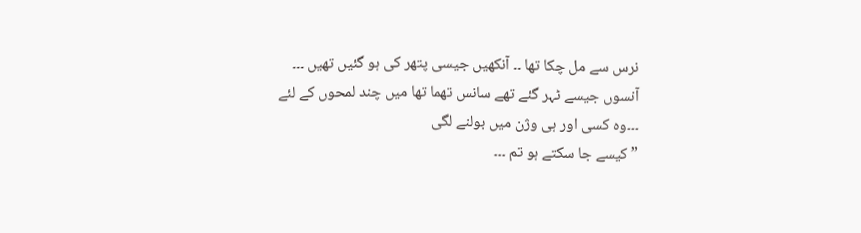نرس سے مل چکا تھا ۔۔ آنکھیں جیسی پتھر کی ہو گئیں تھیں ۔۔۔
آنسوں جیسے ٹہر گئے تھے سانس تھما تھا میں چند لمحوں کے لئے ۔۔۔وہ کسی اور ہی وژن میں بولنے لگی
” کیسے جا سکتے ہو تم ۔۔۔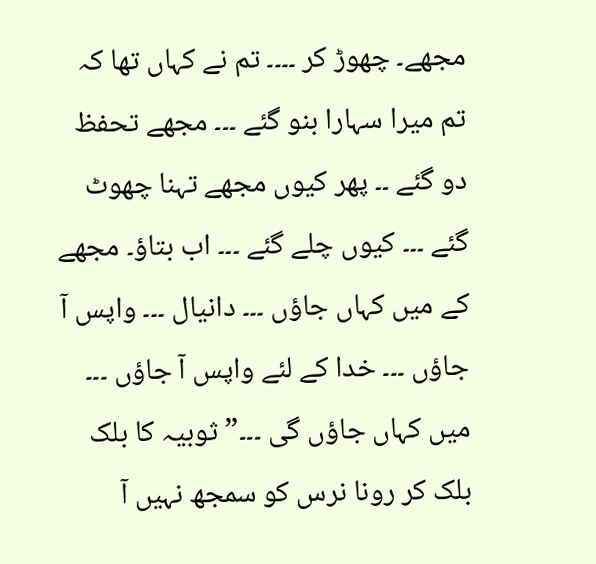مجھے۔ چھوڑ کر ۔۔۔۔ تم نے کہاں تھا کہ تم میرا سہارا بنو گئے ۔۔۔ مجھے تحفظ دو گئے ۔۔ پھر کیوں مجھے تہنا چھوٹ گئے ۔۔۔ کیوں چلے گئے ۔۔۔ اب بتاؤ۔ مجھے کے میں کہاں جاؤں ۔۔۔ دانیال ۔۔۔ واپس آ جاؤں ۔۔۔ خدا کے لئے واپس آ جاؤں ۔۔۔ میں کہاں جاؤں گی ۔۔۔” ثوبیہ کا بلک بلک کر رونا نرس کو سمجھ نہیں آ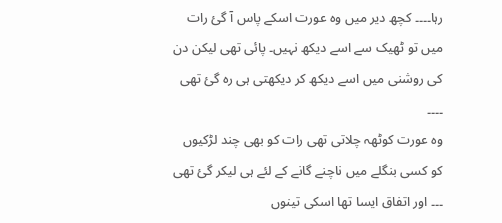رہا۔۔۔۔ کچھ دیر میں وہ عورت اسکے پاس آ گئ رات میں تو ٹھیک سے اسے دیکھ نہیں۔ پائی تھی لیکن دن کی روشنی میں اسے دیکھ کر دیکھتی ہی رہ گئ تھی ۔۔۔۔
وہ عورت کوٹھہ چلاتی تھی رات کو بھی چند لڑکیوں کو کسی بنگلے میں ناچنے گانے کے لئے ہی لیکر گئ تھی ۔۔۔ اور اتفاق ایسا تھا اسکی تینوں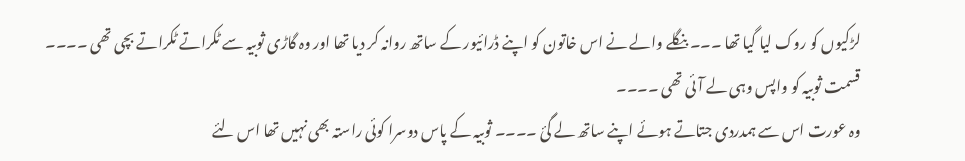لڑکیوں کو روک لیا گیا تھا ۔۔۔ بنگلے والے نے اس خاتون کو اپنے ڈرائیور کے ساتھ روانہ کر دیا تھا اور وہ گاڑی ثوبیہ سے ٹکراتے ٹکراتے بچی تھی ۔۔۔۔
قسمت ثوبیہ کو واپس وہی لے آئی تھی ۔۔۔۔
وہ عورت اس سے ہمدردی جتاتے ہوئے اپنے ساتھ لے گئ ۔۔۔۔ ثوبیہ کے پاس دوسرا کوئی راستہ بھی نہیں تھا اس لئے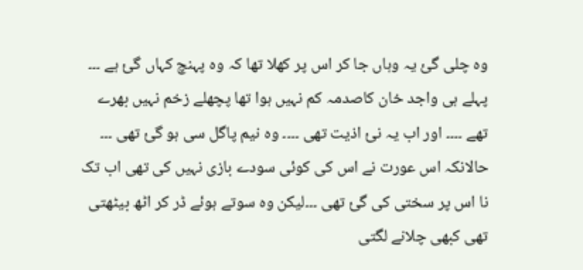وہ چلی گئ یہ وہاں جا کر اس پر کھلا تھا کہ وہ پہنچ کہاں گئ ہے ۔۔۔ پہلے ہی واجد خان کاصدمہ کم نہیں ہوا تھا پچھلے زخم نہیں بھرے تھے ۔۔۔۔ اور اب یہ نئ اذیت تھی ۔۔۔۔ وہ نیم پاگل سی ہو گئ تھی ۔۔۔ حالانکہ اس عورت نے اس کی کوئی سودے بازی نہیں کی تھی اب تک نا اس پر سختی کی گئ تھی ۔۔۔لیکن وہ سوتے ہوئے ڈر کر اٹھ بیٹھتی تھی کبھی چلانے لگتی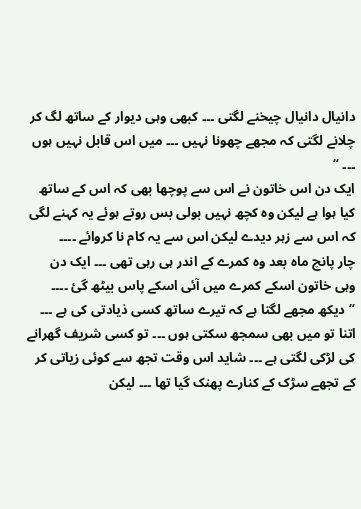دانیال دانیال چیخنے لگتی ۔۔۔ کبھی وہی دیوار کے ساتھ لگ کر چلانے لگتی کہ مجھے چھونا نہیں ۔۔۔ میں اس قابل نہیں ہوں ۔۔۔ “
ایک دن اس خاتون نے اس سے پوچھا بھی کہ اس کے ساتھ کیا ہوا ہے لیکن وہ کچھ نہیں بولی بس روتے ہوئے یہ کہنے لگی کہ اس سے زہر دیدے لیکن اس سے یہ کام نا کروائے ۔۔۔۔
چار پانچ ماہ بعد وہ کمرے کے اندر ہی رہی تھی ۔۔۔ ایک دن وہی خاتون اسکے کمرے میں آئی اسکے پاس بیٹھ گئ ۔۔۔۔
“دیکھ مجھے لگتا ہے کہ تیرے ساتھ کسی ذیادتی کی ہے ۔۔۔ اتنا تو میں بھی سمجھ سکتی ہوں ۔۔۔ تو کسی شریف گھرانے کی لڑکی لگتی ہے ۔۔۔ شاید اس وقت تجھ سے کوئی زیاتی کر کے تجھے سڑک کے کنارے پھنک گیا تھا ۔۔۔ لیکن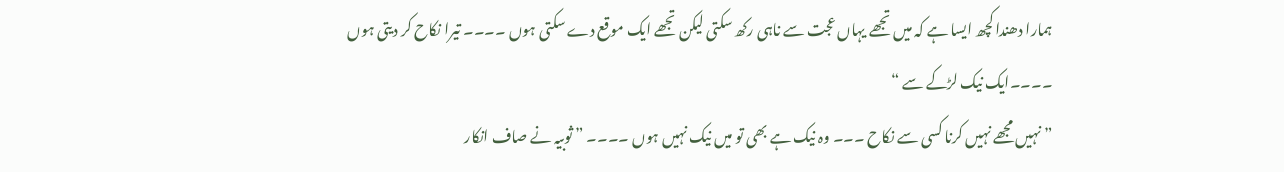ہمارا دھندا کچھ ایسا ہے کہ میں تجھے یہاں عجت سے ناہی رکھ سکتی لیکن تجھے ایک موقع دے سکتی ہوں ۔۔۔۔ تیرا نکاح کر دیتی ہوں ۔۔۔۔ایک نیک لڑکے سے “
” نہیں مجھے نہیں کرنا کسی سے نکاح ۔۔۔ وہ نیک ہے بھی تو میں نیک نہیں ہوں ۔۔۔۔ ” ثوبیہ نے صاف انکار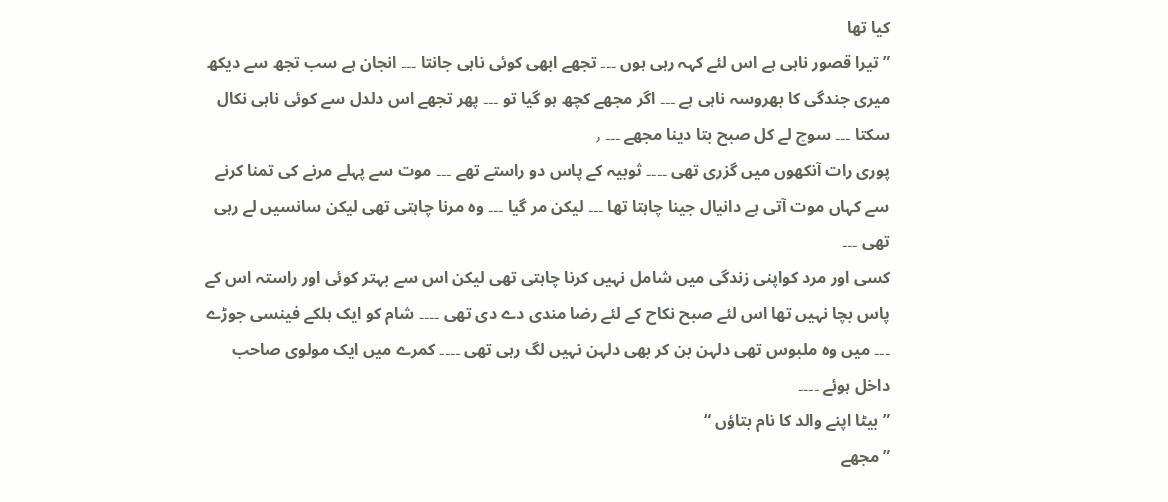کیا تھا
” تیرا قصور ناہی ہے اس لئے کہہ رہی ہوں ۔۔۔ تجھے ابھی کوئی ناہی جانتا ۔۔۔ انجان ہے سب تجھ سے دیکھ میری جندگی کا بھروسہ ناہی ہے ۔۔۔ اگر مجھے کچھ ہو گیا تو ۔۔۔ پھر تجھے اس دلدل سے کوئی ناہی نکال سکتا ۔۔۔ سوچ لے کل صبح بتا دینا مجھے ۔۔۔ ٫
پوری رات آنکھوں میں گزری تھی ۔۔۔۔ ثوبیہ کے پاس دو راستے تھے ۔۔۔ موت سے پہلے مرنے کی تمنا کرنے سے کہاں موت آتی ہے دانیال جینا چاہتا تھا ۔۔۔ لیکن مر گیا ۔۔۔ وہ مرنا چاہتی تھی لیکن سانسیں لے رہی تھی ۔۔۔
کسی اور مرد کواپنی زندگی میں شامل نہیں کرنا چاہتی تھی لیکن اس سے بہتر کوئی اور راستہ اس کے پاس بچا نہیں تھا اس لئے صبح نکاح کے لئے رضا مندی دے دی تھی ۔۔۔۔ شام کو ایک ہلکے فینسی جوڑے ۔۔۔ میں وہ ملبوس تھی دلہن بن کر بھی دلہن نہیں لگ رہی تھی ۔۔۔۔ کمرے میں ایک مولوی صاحب داخل ہوئے ۔۔۔۔
” بیٹا اپنے والد کا نام بتاؤں “
” مجھے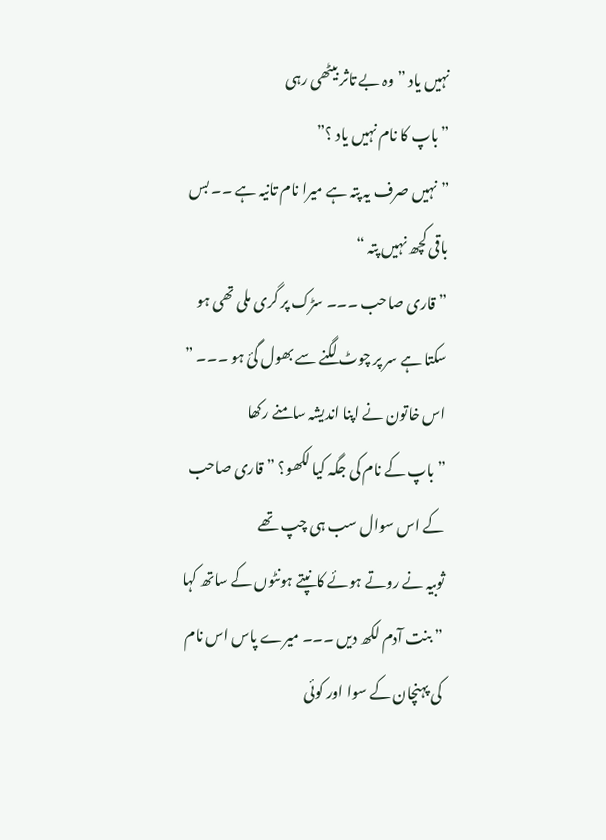نہیں یاد ” وہ بے تاثر بیٹھی رہی
” باپ کا نام نہیں یاد ؟”
” نہیں صرف یہ پتہ ہے میرا نام تانیہ ہے ۔۔ بس باقی کچھ نہیں پتہ “
” قاری صاحب ۔۔۔ سڑک پر گری ملی تھی ہو سکتا ہے سر پر چوٹ لگنے سے بھول گئ ہو ۔۔۔ ” اس خاتون نے اپنا اندیشہ سامنے رکھا
” باپ کے نام کی جگہ کیا لکھو؟ ” قاری صاحب کے اس سوال سب ہی چپ تھے
ثوبیہ نے روتے ہوئے کانپتے ہونٹوں کے ساتھ کہا
” بنت آدم لکھ دیں ۔۔۔ میرے پاس اس نام کی پہنچان کے سوا اور کوئی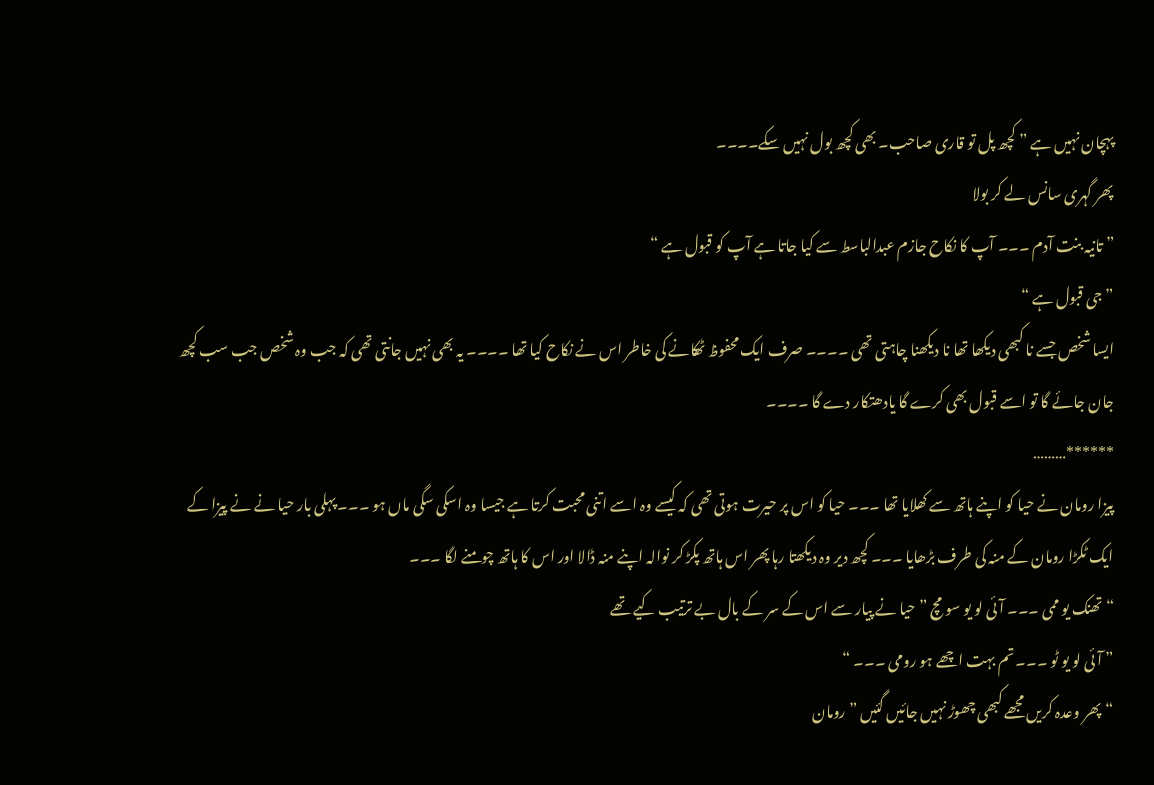پہچان نہیں ہے ” کچھ پل تو قاری صاحب۔ بھی کچھ بول نہیں سکے۔۔۔۔
پھر گہری سانس لے کر بولا
” تانیہ بنت آدم ۔۔۔ آپ کا نکاح جازم عبدالباسط سے کیا جاتا ہے آپ کو قبول ہے “
” جی قبول ہے “
ایسا شخص جسے نا کبھی دیکھا تھا نا دیکھنا چاہتی تھی ۔۔۔۔ صرف ایک محفوظ ٹھکانے کی خاطر اس نے نکاح کیا تھا ۔۔۔۔ یہ بھی نہیں جانتی تھی کہ جب وہ شخص جب سب کچھ جان جائے گا تو اسے قبول بھی کرے گا یادھتکار دے گا ۔۔۔۔
******………
پیزا رومان نے حیا کو اپنے ہاتھ سے کھلایا تھا ۔۔۔ حیا کو اس پر حیرت ہوتی تھی کہ کیسے وہ اسے اتنی محبت کرتا ہے جیسا وہ اسکی سگی ماں ہو ۔۔۔ پہلی بار حیا نے نے پیزا کے ایک ٹکڑا رومان کے منہ کی طرف بڑھایا ۔۔۔ کچھ دیر وہ دیکھتا رہا پھر اس ہاتھ پکڑ کر نوالہ اپنے منہ ڈالا اور اس کا ہاتھ چومنے لگا ۔۔۔
“تھنک یو ممی ۔۔۔ آئی لو یو سو مچ ” حیا نے پیار سے اس کے سر کے بال بے ترتیب کیے تھے
” آئی لو یو ٹو ۔۔۔ تم بہت اچھے ہو رومی ۔۔۔ “
“پھر وعدہ کریں مجھے کبھی چھوڑ نہیں جائیں گئیں ” رومان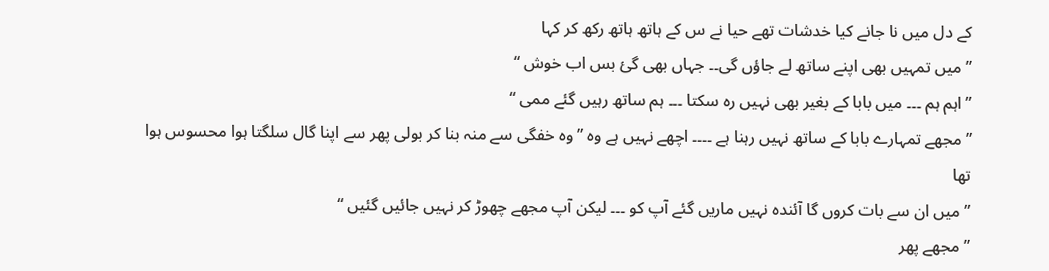کے دل میں نا جانے کیا خدشات تھے حیا نے س کے ہاتھ ہاتھ رکھ کر کہا
” میں تمہیں بھی اپنے ساتھ لے جاؤں گی۔۔ جہاں بھی گئ بس اب خوش “
” اہم ہم ۔۔۔ میں بابا کے بغیر بھی نہیں رہ سکتا ۔۔۔ ہم ساتھ رہیں گئے ممی “
” مجھے تمہارے بابا کے ساتھ نہیں رہنا ہے ۔۔۔۔ اچھے نہیں ہے وہ ” وہ خفگی سے منہ بنا کر بولی پھر سے اپنا گال سلگتا ہوا محسوس ہوا تھا
” میں ان سے بات کروں گا آئندہ نہیں ماریں گئے آپ کو ۔۔۔ لیکن آپ مجھے چھوڑ کر نہیں جائیں گئیں “
” مجھے پھر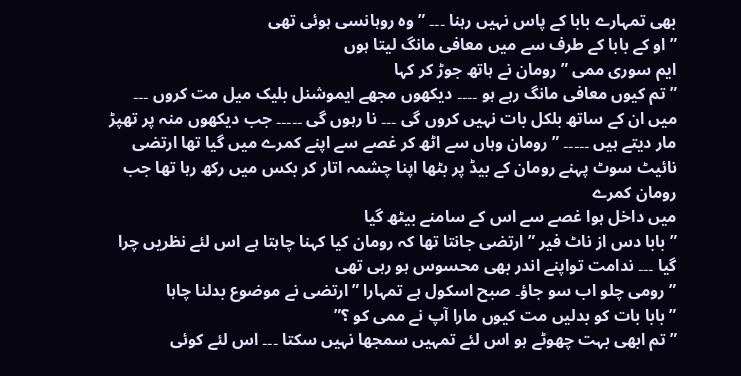بھی تمہارے بابا کے پاس نہیں رہنا ۔۔۔ ” وہ روہانسی ہوئی تھی
” او کے بابا کے طرف سے میں معافی مانگ لیتا ہوں
ایم سوری ممی ” رومان نے ہاتھ جوڑ کر کہا
” تم کیوں معافی مانگ رہے ہو ۔۔۔۔ دیکھوں مجھے ایموشنل بلیک میل مت کروں ۔۔۔ میں ان کے ساتھ بلکل بات نہیں کروں گی ۔۔۔ نا رہوں گی ۔۔۔۔۔ جب دیکھوں منہ پر تھپڑ مار دیتے ہیں ۔۔۔۔۔ ” رومان وہاں سے اٹھ کر غصے سے اپنے کمرے میں گیا تھا ارتضی نائیٹ سوٹ پہنے رومان کے بیڈ پر بٹھا اپنا چشمہ اتار کر بکس میں رکھ رہا تھا جب رومان کمرے
میں داخل ہوا غصے سے اس کے سامنے بیٹھ گیا
” بابا دس از ناٹ فیر ” ارتضی جانتا تھا کہ رومان کیا کہنا چاہتا ہے اس لئے نظریں چرا گیا ۔۔۔ ندامت تواپنے اندر بھی محسوس ہو رہی تھی
” رومی چلو اب سو جاؤ۔ صبح اسکول ہے تمہارا ” ارتضی نے موضوع بدلنا چاہا
” بابا بات کو بدلیں مت کیوں مارا آپ نے ممی کو ؟”
” تم ابھی بہت چھوٹے ہو اس لئے تمہیں سمجھا نہیں سکتا ۔۔۔ اس لئے کوئی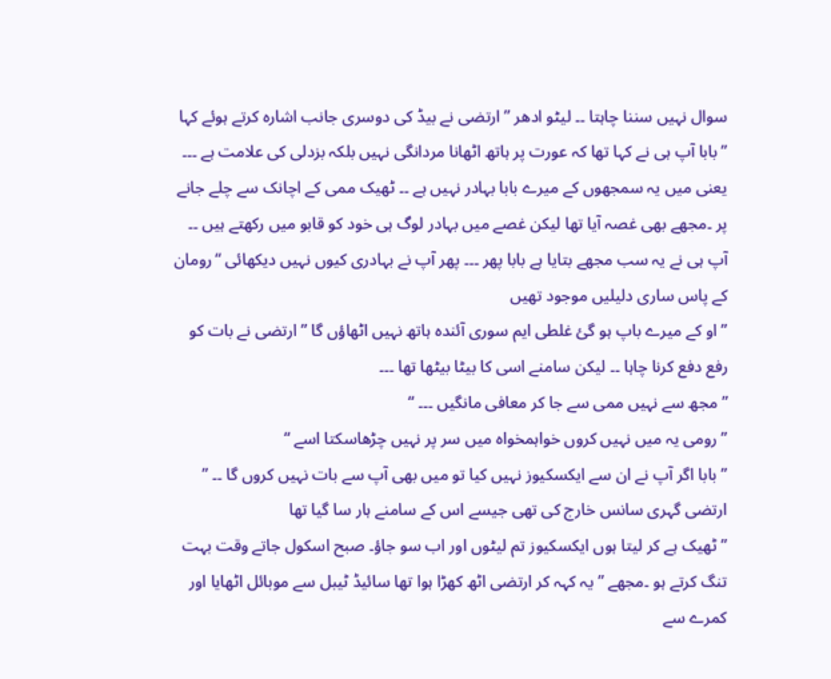سوال نہیں سننا چاہتا ۔۔ لیٹو ادھر ” ارتضی نے بیڈ کی دوسری جانب اشارہ کرتے ہوئے کہا
” بابا آپ ہی نے کہا تھا کہ عورت پر ہاتھ اٹھانا مردانگی نہیں بلکہ بزدلی کی علامت ہے ۔۔۔
یعنی میں یہ سمجھوں کے میرے بابا بہادر نہیں ہے ۔۔ ٹھیک ممی کے اچانک سے چلے جانے پر ۔مجھے بھی غصہ آیا تھا لیکن غصے میں بہادر لوگ ہی خود کو قابو میں رکھتے ہیں ۔۔ آپ ہی نے یہ سب مجھے بتایا ہے بابا پھر ۔۔۔ پھر آپ نے بہادری کیوں نہیں دیکھائی “رومان کے پاس ساری دلیلیں موجود تھیں
” او کے میرے باپ ہو گئ غلطی ایم سوری آئندہ ہاتھ نہیں اٹھاؤں گا ” ارتضی نے بات کو رفع دفع کرنا چاہا ۔۔ لیکن سامنے اسی کا بیٹا بیٹھا تھا ۔۔۔
” مجھ سے نہیں ممی سے جا کر معافی مانگیں ۔۔۔ “
” رومی یہ میں نہیں کروں خواہمخواہ میں سر پر نہیں چڑھاسکتا اسے “
” بابا اگر آپ نے ان سے ایکسکیوز نہیں کیا تو میں بھی آپ سے بات نہیں کروں گا ۔۔ ” ارتضی گہری سانس خارج کی تھی جیسے اس کے سامنے ہار سا گیا تھا
” ٹھیک ہے کر لیتا ہوں ایکسکیوز تم لیٹوں اور اب سو جاؤ۔ صبح اسکول جاتے وقت بہت تنگ کرتے ہو ۔مجھے ” یہ کہہ کر ارتضی اٹھ کھڑا ہوا تھا سائیڈ ٹیبل سے موبائل اٹھایا اور کمرے سے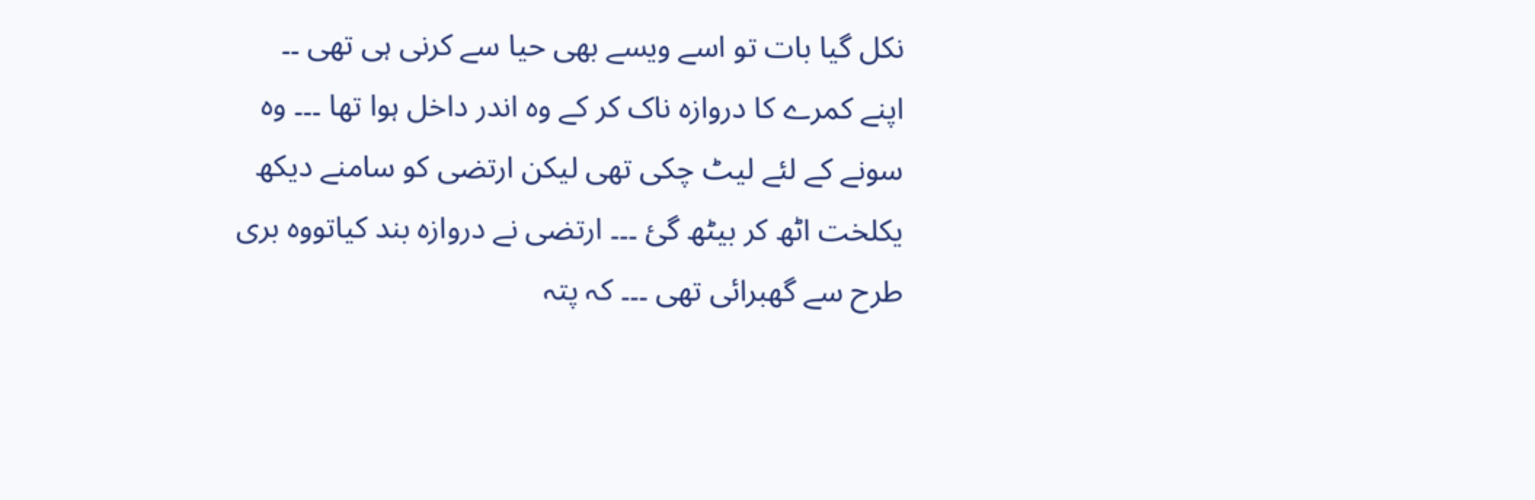نکل گیا بات تو اسے ویسے بھی حیا سے کرنی ہی تھی ۔۔
اپنے کمرے کا دروازہ ناک کر کے وہ اندر داخل ہوا تھا ۔۔۔ وہ سونے کے لئے لیٹ چکی تھی لیکن ارتضی کو سامنے دیکھ یکلخت اٹھ کر بیٹھ گئ ۔۔۔ ارتضی نے دروازہ بند کیاتووہ بری طرح سے گھبرائی تھی ۔۔۔ کہ پتہ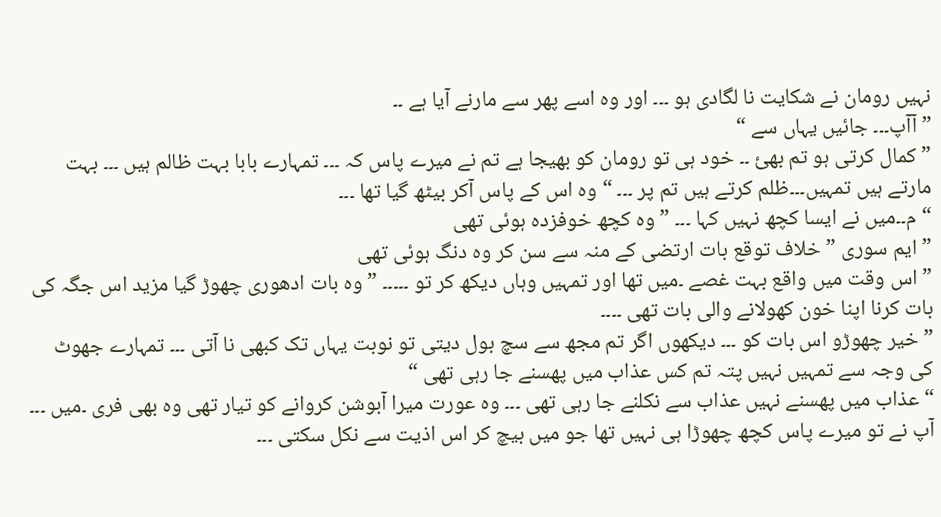نہیں رومان نے شکایت نا لگادی ہو ۔۔۔ اور وہ اسے پھر سے مارنے آیا ہے ۔۔
” آآپ۔۔۔ جائیں یہاں سے “
” کمال کرتی ہو تم بھئ ۔۔ خود ہی تو رومان کو بھیجا ہے تم نے میرے پاس کہ ۔۔۔ تمہارے بابا بہت ظالم ہیں ۔۔۔ بہت مارتے ہیں تمہیں۔۔۔ظلم کرتے ہیں تم پر ۔۔۔ “وہ اس کے پاس آکر بیٹھ گیا تھا ۔۔۔
“م۔۔میں نے ایسا کچھ نہیں کہا ۔۔۔ ” وہ کچھ خوفزدہ ہوئی تھی
” ایم سوری ” خلاف توقع بات ارتضی کے منہ سے سن کر وہ دنگ ہوئی تھی
” اس وقت میں واقع بہت غصے ۔میں تھا اور تمہیں وہاں دیکھ کر تو ۔۔۔۔۔ ” وہ بات ادھوری چھوڑ گیا مزید اس جگہ کی بات کرنا اپنا خون کھولانے والی بات تھی ۔۔۔۔
” خیر چھوڑو اس بات کو ۔۔۔ دیکھوں اگر تم مجھ سے سچ بول دیتی تو نوبت یہاں تک کبھی نا آتی ۔۔۔ تمہارے جھوٹ کی وجہ سے تمہیں نہیں پتہ تم کس عذاب میں پھسنے جا رہی تھی “
“عذاب میں پھسنے نہیں عذاب سے نکلنے جا رہی تھی ۔۔۔ وہ عورت میرا آبوشن کروانے کو تیار تھی وہ بھی فری ۔میں ۔۔۔ آپ نے تو میرے پاس کچھ چھوڑا ہی نہیں تھا جو میں بیچ کر اس اذیت سے نکل سکتی ۔۔۔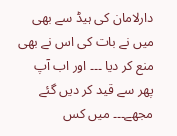دارلامان کی ہیڈ سے بھی میں نے بات کی اس نے بھی منع کر دیا ۔۔۔ اور اب آپ پھر سے قید کر دیں گئے مجھے۔۔۔ میں کس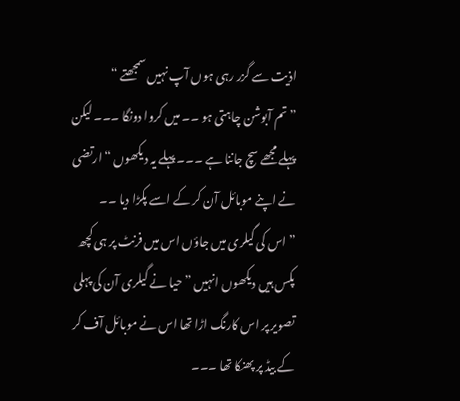اذیت سے گزر رہی ہوں آپ نہیں سمجھتے “
” تم آبوشن چاہتی ہو ۔۔ میں کروا دونگا ۔۔۔ لیکن پہلے مجھے سچ جاننا ہے ۔۔۔ پہلے یہ دیکھوں “ارتضی نے اپنے موبائل آن کر کے اسے پکڑا دیا ۔۔
” اس کی گیلری میں جاؤں اس میں فرنٹ پر ہی کچھ پکس ہیں دیکھوں انہیں ” حیا نے گیلری آن کی پہلی تصویر پر اس کارنگ اڑا تھا اس نے موبائل آف کر کے بیڈ پر پھنکا تھا ۔۔۔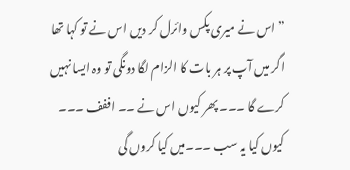” اس نے میری پکس وائرل کر دیں اس نے تو کہا تھا اگر میں آپ پر ہر بات کا الزام لگا دونگی تو وہ ایسا نہیں کرے گا ۔۔۔ پھر کیوں اس نے ۔۔ اففف ۔۔۔ کیوں کیا یہ سب ۔۔۔میں کیا کروں گی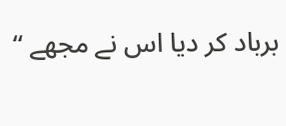برباد کر دیا اس نے مجھے “